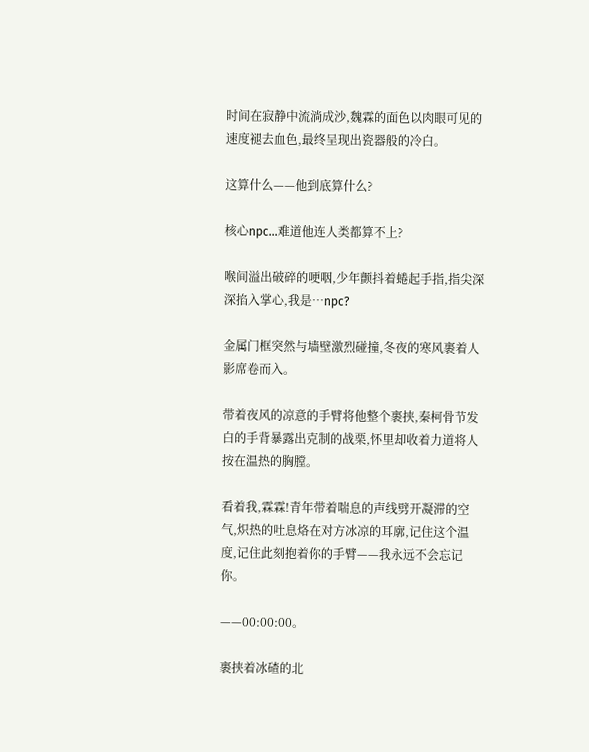时间在寂静中流淌成沙,魏霖的面色以肉眼可见的速度褪去血色,最终呈现出瓷器般的冷白。

这算什么——他到底算什么?

核心npc…难道他连人类都算不上?

喉间溢出破碎的哽咽,少年颤抖着蜷起手指,指尖深深掐入掌心,我是…npc?

金属门框突然与墙壁激烈碰撞,冬夜的寒风裹着人影席卷而入。

带着夜风的凉意的手臂将他整个裹挟,秦柯骨节发白的手背暴露出克制的战栗,怀里却收着力道将人按在温热的胸膛。

看着我,霖霖!青年带着喘息的声线劈开凝滞的空气,炽热的吐息烙在对方冰凉的耳廓,记住这个温度,记住此刻抱着你的手臂——我永远不会忘记你。

——00:00:00。

裹挟着冰碴的北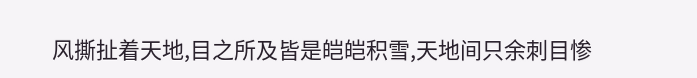风撕扯着天地,目之所及皆是皑皑积雪,天地间只余刺目惨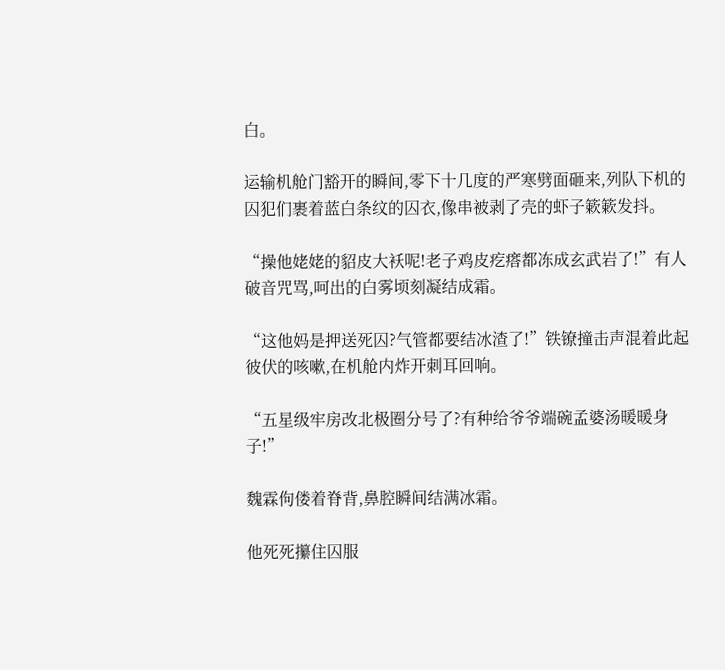白。

运输机舱门豁开的瞬间,零下十几度的严寒劈面砸来,列队下机的囚犯们裹着蓝白条纹的囚衣,像串被剥了壳的虾子簌簌发抖。

“操他姥姥的貂皮大袄呢!老子鸡皮疙瘩都冻成玄武岩了!”有人破音咒骂,呵出的白雾顷刻凝结成霜。

“这他妈是押送死囚?气管都要结冰渣了!”铁镣撞击声混着此起彼伏的咳嗽,在机舱内炸开刺耳回响。

“五星级牢房改北极圈分号了?有种给爷爷端碗孟婆汤暖暖身子!”

魏霖佝偻着脊背,鼻腔瞬间结满冰霜。

他死死攥住囚服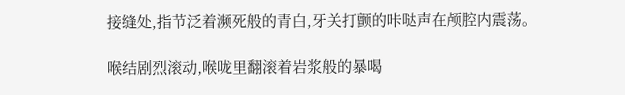接缝处,指节泛着濒死般的青白,牙关打颤的咔哒声在颅腔内震荡。

喉结剧烈滚动,喉咙里翻滚着岩浆般的暴喝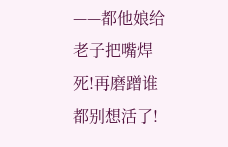——都他娘给老子把嘴焊死!再磨蹭谁都别想活了!